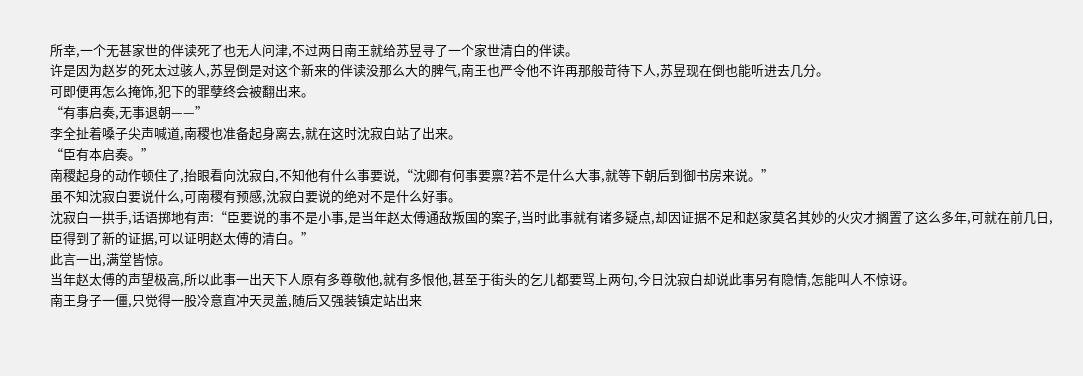所幸,一个无甚家世的伴读死了也无人问津,不过两日南王就给苏昱寻了一个家世清白的伴读。
许是因为赵岁的死太过骇人,苏昱倒是对这个新来的伴读没那么大的脾气,南王也严令他不许再那般苛待下人,苏昱现在倒也能听进去几分。
可即便再怎么掩饰,犯下的罪孽终会被翻出来。
“有事启奏,无事退朝——”
李全扯着嗓子尖声喊道,南稷也准备起身离去,就在这时沈寂白站了出来。
“臣有本启奏。”
南稷起身的动作顿住了,抬眼看向沈寂白,不知他有什么事要说,“沈卿有何事要禀?若不是什么大事,就等下朝后到御书房来说。”
虽不知沈寂白要说什么,可南稷有预感,沈寂白要说的绝对不是什么好事。
沈寂白一拱手,话语掷地有声:“臣要说的事不是小事,是当年赵太傅通敌叛国的案子,当时此事就有诸多疑点,却因证据不足和赵家莫名其妙的火灾才搁置了这么多年,可就在前几日,臣得到了新的证据,可以证明赵太傅的清白。”
此言一出,满堂皆惊。
当年赵太傅的声望极高,所以此事一出天下人原有多尊敬他,就有多恨他,甚至于街头的乞儿都要骂上两句,今日沈寂白却说此事另有隐情,怎能叫人不惊讶。
南王身子一僵,只觉得一股冷意直冲天灵盖,随后又强装镇定站出来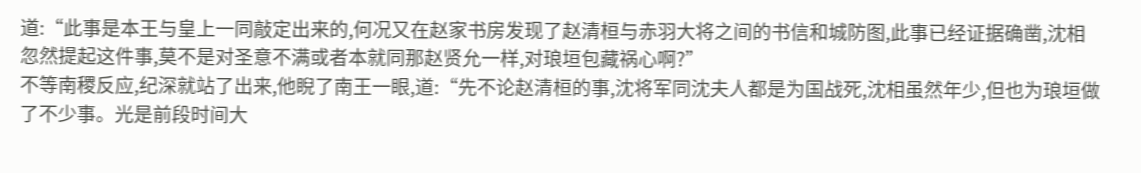道:“此事是本王与皇上一同敲定出来的,何况又在赵家书房发现了赵清桓与赤羽大将之间的书信和城防图,此事已经证据确凿,沈相忽然提起这件事,莫不是对圣意不满或者本就同那赵贤允一样,对琅垣包藏祸心啊?”
不等南稷反应,纪深就站了出来,他睨了南王一眼,道:“先不论赵清桓的事,沈将军同沈夫人都是为国战死,沈相虽然年少,但也为琅垣做了不少事。光是前段时间大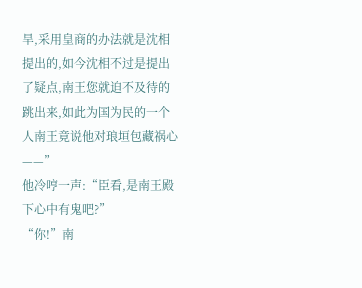旱,采用皇商的办法就是沈相提出的,如今沈相不过是提出了疑点,南王您就迫不及待的跳出来,如此为国为民的一个人南王竟说他对琅垣包藏祸心——”
他冷哼一声:“臣看,是南王殿下心中有鬼吧?”
“你!”南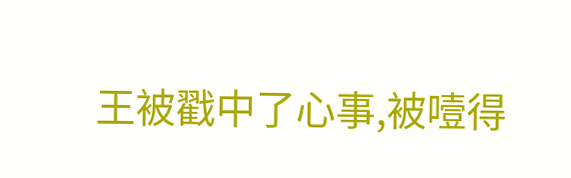王被戳中了心事,被噎得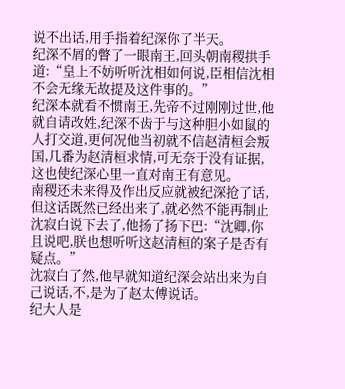说不出话,用手指着纪深你了半天。
纪深不屑的瞥了一眼南王,回头朝南稷拱手道:“皇上不妨听听沈相如何说,臣相信沈相不会无缘无故提及这件事的。”
纪深本就看不惯南王,先帝不过刚刚过世,他就自请改姓,纪深不齿于与这种胆小如鼠的人打交道,更何况他当初就不信赵清桓会叛国,几番为赵清桓求情,可无奈于没有证据,这也使纪深心里一直对南王有意见。
南稷还未来得及作出反应就被纪深抢了话,但这话既然已经出来了,就必然不能再制止沈寂白说下去了,他扬了扬下巴:“沈卿,你且说吧,朕也想听听这赵清桓的案子是否有疑点。”
沈寂白了然,他早就知道纪深会站出来为自己说话,不,是为了赵太傅说话。
纪大人是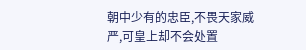朝中少有的忠臣,不畏天家威严,可皇上却不会处置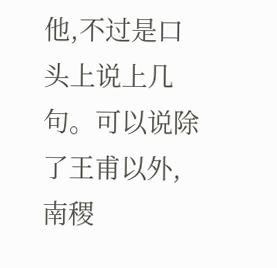他,不过是口头上说上几句。可以说除了王甫以外,南稷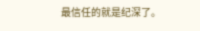最信任的就是纪深了。